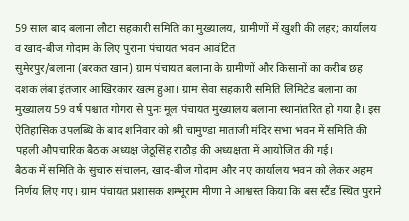59 साल बाद बलाना लौटा सहकारी समिति का मुख्यालय, ग्रामीणों में खुशी की लहर; कार्यालय व खाद-बीज गोदाम के लिए पुराना पंचायत भवन आवंटित
सुमेरपुर/बलाना (बरकत खान) ग्राम पंचायत बलाना के ग्रामीणों और किसानों का करीब छह दशक लंबा इंतजार आखिरकार खत्म हुआ। ग्राम सेवा सहकारी समिति लिमिटेड बलाना का मुख्यालय 59 वर्ष पश्चात गोगरा से पुनः मूल पंचायत मुख्यालय बलाना स्थानांतरित हो गया है। इस ऐतिहासिक उपलब्धि के बाद शनिवार को श्री चामुण्डा माताजी मंदिर सभा भवन में समिति की पहली औपचारिक बैठक अध्यक्ष जेठूसिंह राठौड़ की अध्यक्षता में आयोजित की गई।
बैठक में समिति के सुचारु संचालन, खाद-बीज गोदाम और नए कार्यालय भवन को लेकर अहम निर्णय लिए गए। ग्राम पंचायत प्रशासक शम्भूराम मीणा ने आश्वस्त किया कि बस स्टैंड स्थित पुराने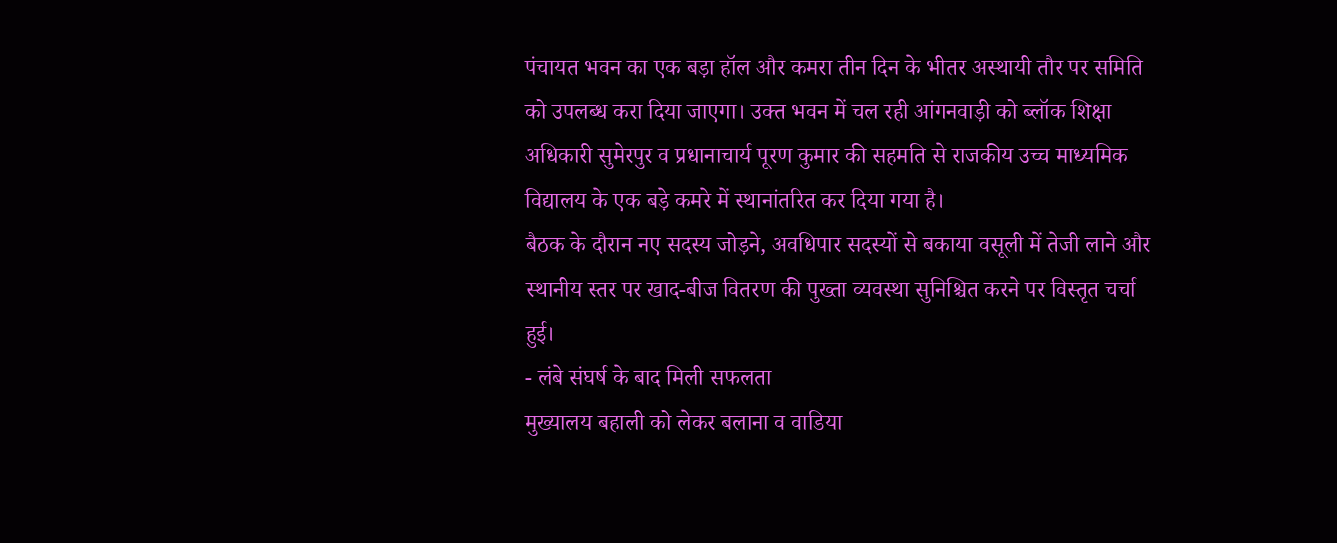पंचायत भवन का एक बड़ा हॉल और कमरा तीन दिन के भीतर अस्थायी तौर पर समिति को उपलब्ध करा दिया जाएगा। उक्त भवन में चल रही आंगनवाड़ी को ब्लॉक शिक्षा अधिकारी सुमेरपुर व प्रधानाचार्य पूरण कुमार की सहमति से राजकीय उच्च माध्यमिक विद्यालय के एक बड़े कमरे में स्थानांतरित कर दिया गया है।
बैठक के दौरान नए सदस्य जोड़ने, अवधिपार सदस्यों से बकाया वसूली में तेजी लाने और स्थानीय स्तर पर खाद-बीज वितरण की पुख्ता व्यवस्था सुनिश्चित करने पर विस्तृत चर्चा हुई।
- लंबे संघर्ष के बाद मिली सफलता
मुख्यालय बहाली को लेकर बलाना व वाडिया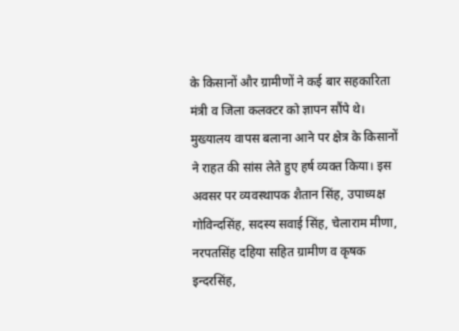के किसानों और ग्रामीणों ने कई बार सहकारिता मंत्री व जिला कलक्टर को ज्ञापन सौंपे थे। मुख्यालय वापस बलाना आने पर क्षेत्र के किसानों ने राहत की सांस लेते हुए हर्ष व्यक्त किया। इस अवसर पर व्यवस्थापक शैतान सिंह, उपाध्यक्ष गोविन्दसिंह, सदस्य सवाई सिंह, चेलाराम मीणा, नरपतसिंह दहिया सहित ग्रामीण व कृषक इन्दरसिंह,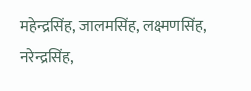महेन्द्रसिंह, जालमसिंह, लक्ष्मणसिंह, नरेन्द्रसिंह,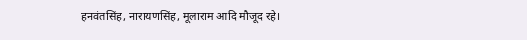हनवंतसिंह, नारायणसिंह, मूलाराम आदि मौजूद रहे।